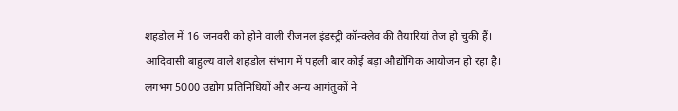शहडोल में 16 जनवरी को होने वाली रीजनल इंडस्ट्री कॉन्क्लेव की तैयारियां तेज हो चुकी हैं। आदिवासी बाहुल्य वाले शहडोल संभाग में पहली बार कोई बड़ा औद्योगिक आयोजन हो रहा है। लगभग 5000 उद्योग प्रतिनिधियों और अन्य आगंतुकों ने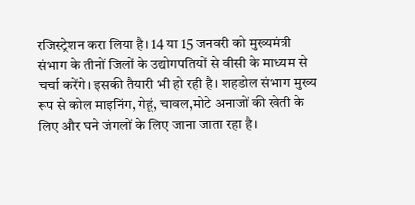रजिस्ट्रेशन करा लिया है। 14 या 15 जनवरी को मुख्यमंत्री संभाग के तीनों जिलों के उद्योगपतियों से वीसी के माध्यम से चर्चा करेंगे। इसकी तैयारी भी हो रही है। शहडोल संभाग मुख्य रूप से कोल माइनिंग, गेहूं, चावल,मोटे अनाजों की खेती के लिए और घने जंगलों के लिए जाना जाता रहा है।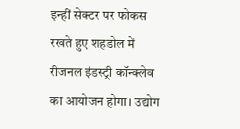इन्हीं सेक्टर पर फोकस रखते हुए शहडोल में रीजनल इंडस्ट्री कॉन्क्लेव का आयोजन होगा। उद्योग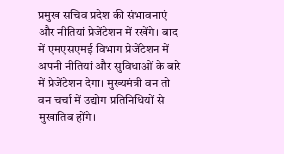प्रमुख सचिव प्रदेश की संभावनाएं और नीतियां प्रेजेंटेशन में रखेंगे। बाद में एमएसएमई विभाग प्रेजेंटेशन में अपनी नीतियां और सुविधाओं के बारे में प्रेजेंटेशन देगा। मुख्यमंत्री वन तो वन चर्चा में उद्योग प्रतिनिधियों से मुखातिब होंगे।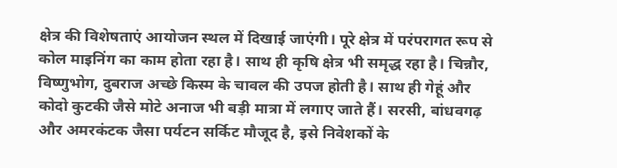क्षेत्र की विशेषताएं आयोजन स्थल में दिखाई जाएंगी। पूरे क्षेत्र में परंपरागत रूप से कोल माइनिंग का काम होता रहा है। साथ ही कृषि क्षेत्र भी समृद्ध रहा है। चिन्नौर, विष्णुभोग, दुबराज अच्छे किस्म के चावल की उपज होती है। साथ ही गेहूं और कोदो कुटकी जैसे मोटे अनाज भी बड़ी मात्रा में लगाए जाते हैं। सरसी, बांधवगढ़ और अमरकंटक जैसा पर्यटन सर्किट मौजूद है, इसे निवेशकों के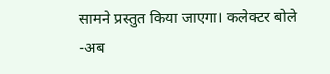सामने प्रस्तुत किया जाएगा। कलेक्टर बोले -अब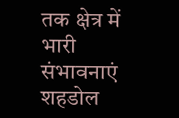तक क्षेत्र में भारी संभावनाएं
शहडोल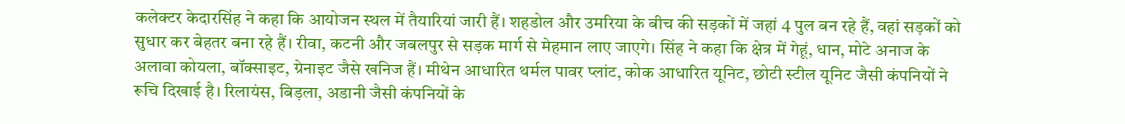कलेक्टर केदारसिंह ने कहा कि आयोजन स्थल में तैयारियां जारी हैं। शहडोल और उमरिया के बीच की सड़कों में जहां 4 पुल बन रहे हैं, वहां सड़कों को सुधार कर बेहतर बना रहे हैं। रीवा, कटनी और जबलपुर से सड़क मार्ग से मेहमान लाए जाएगे। सिंह ने कहा कि क्षेत्र में गेहूं, धान, मोटे अनाज के अलावा कोयला, बॉक्साइट, ग्रेनाइट जैसे खनिज हैं। मीथेन आधारित थर्मल पावर प्लांट, कोक आधारित यूनिट, छोटी स्टील यूनिट जैसी कंपनियों ने रूचि दिखाई है। रिलायंस, बिड़ला, अडानी जैसी कंपनियों के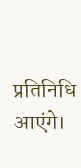प्रतिनिधि आएंगे।